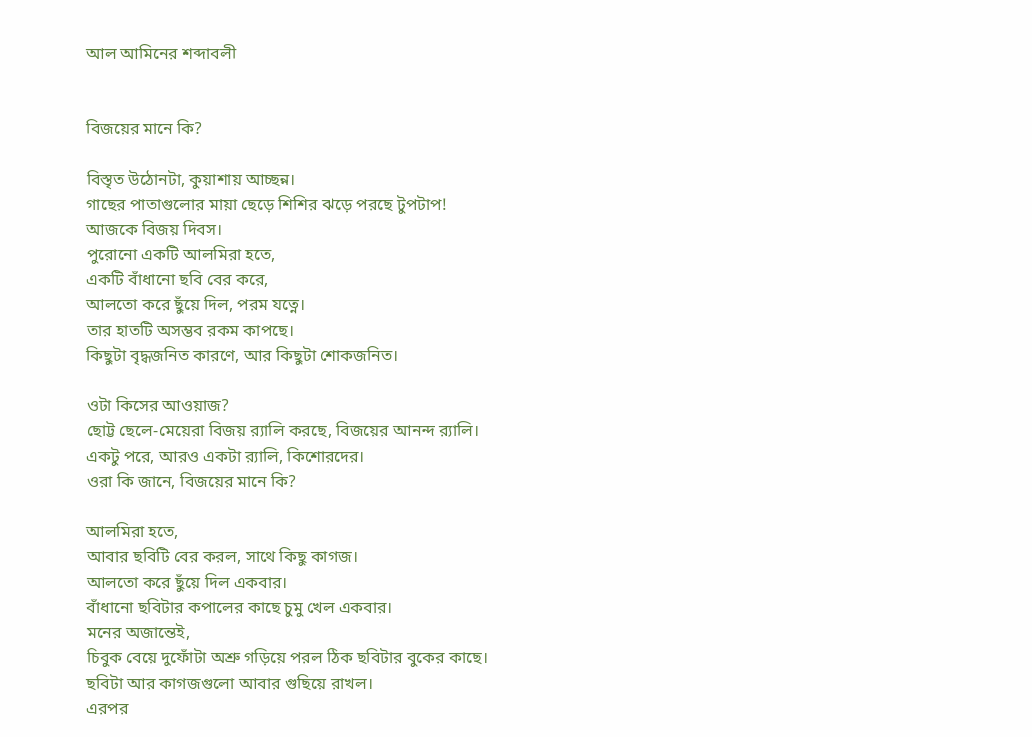আল আমিনের শব্দাবলী


বিজয়ের মানে কি?

বিস্তৃত উঠোনটা, কুয়াশায় আচ্ছন্ন।
গাছের পাতাগুলোর মায়া ছেড়ে শিশির ঝড়ে পরছে টুপটাপ!
আজকে বিজয় দিবস।
পুরোনো একটি আলমিরা হতে,
একটি বাঁধানো ছবি বের করে,
আলতো করে ছুঁয়ে দিল, পরম যত্নে।
তার হাতটি অসম্ভব রকম কাপছে।
কিছুটা বৃদ্ধজনিত কারণে, আর কিছুটা শোকজনিত।

ওটা কিসের আওয়াজ?
ছোট্ট ছেলে-মেয়েরা বিজয় র‍্যালি করছে, বিজয়ের আনন্দ র‍্যালি।
একটু পরে, আরও একটা র‍্যালি, কিশোরদের।
ওরা কি জানে, বিজয়ের মানে কি?

আলমিরা হতে,
আবার ছবিটি বের করল, সাথে কিছু কাগজ।
আলতো করে ছুঁয়ে দিল একবার।
বাঁধানো ছবিটার কপালের কাছে চুমু খেল একবার।
মনের অজান্তেই,
চিবুক বেয়ে দুফোঁটা অশ্রু গড়িয়ে পরল ঠিক ছবিটার বুকের কাছে।
ছবিটা আর কাগজগুলো আবার গুছিয়ে রাখল।
এরপর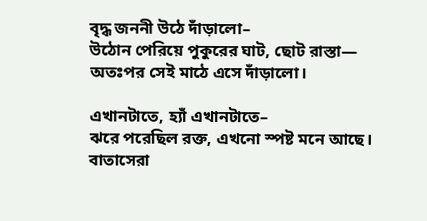বৃদ্ধ জননী উঠে দাঁড়ালো–
উঠোন পেরিয়ে পুকুরের ঘাট, ছোট রাস্তা—
অতঃপর সেই মাঠে এসে দাঁড়ালো।

এখানটাতে, হ্যাঁ এখানটাতে–
ঝরে পরেছিল রক্ত, এখনো স্পষ্ট মনে আছে।
বাতাসেরা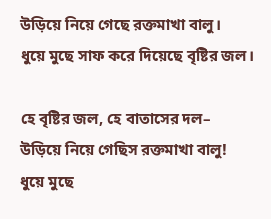উড়িয়ে নিয়ে গেছে রক্তমাখা বালু।
ধুয়ে মুছে সাফ করে দিয়েছে বৃষ্টির জল।

হে বৃষ্টির জল, হে বাতাসের দল–
উড়িয়ে নিয়ে গেছিস রক্তমাখা বালু!
ধুয়ে মুছে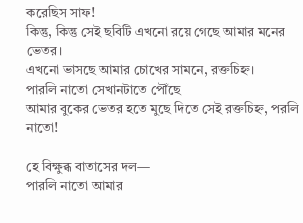করেছিস সাফ!
কিন্তু, কিন্তু সেই ছবিটি এখনো রয়ে গেছে আমার মনের ভেতর।
এখনো ভাসছে আমার চোখের সামনে, রক্তচিহ্ন।
পারলি নাতো সেখানটাতে পৌঁছে
আমার বুকের ভেতর হতে মুছে দিতে সেই রক্তচিহ্ন, পরলি নাতো!

হে বিক্ষুব্ধ বাতাসের দল—
পারলি নাতো আমার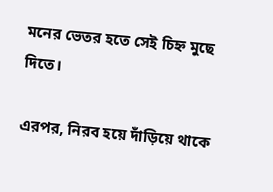মনের ভেতর হতে সেই চিহ্ন মুছে দিতে।

এরপর, নিরব হয়ে দাঁড়িয়ে থাকে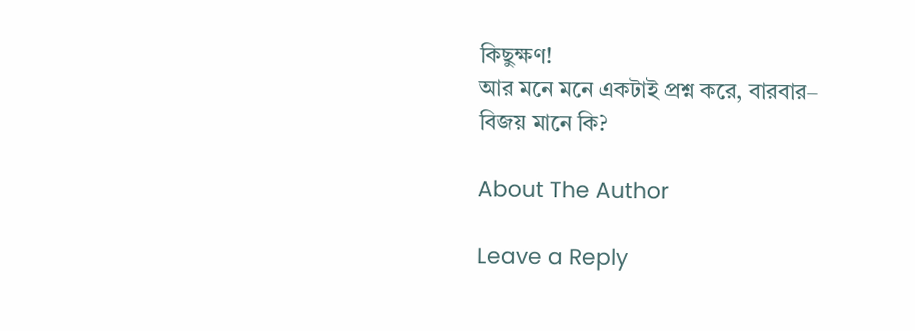কিছুক্ষণ!
আর মনে মনে একটাই প্রশ্ন করে, বারবার–
বিজয় মানে কি?

About The Author

Leave a Reply